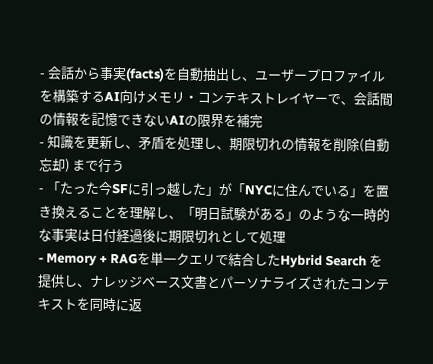- 会話から事実(facts)を自動抽出し、ユーザープロファイルを構築するAI向けメモリ・コンテキストレイヤーで、会話間の情報を記憶できないAIの限界を補完
- 知識を更新し、矛盾を処理し、期限切れの情報を削除(自動忘却) まで行う
- 「たった今SFに引っ越した」が「NYCに住んでいる」を置き換えることを理解し、「明日試験がある」のような一時的な事実は日付経過後に期限切れとして処理
- Memory + RAGを単一クエリで結合したHybrid Search を提供し、ナレッジベース文書とパーソナライズされたコンテキストを同時に返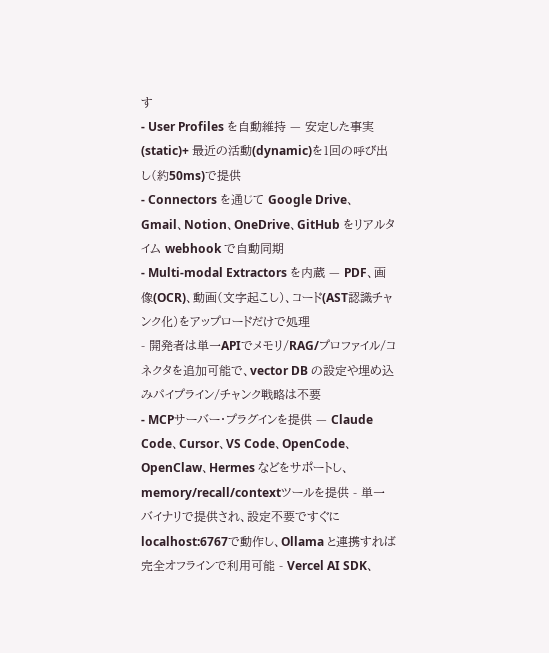す
- User Profiles を自動維持 — 安定した事実(static)+ 最近の活動(dynamic)を1回の呼び出し(約50ms)で提供
- Connectors を通じて Google Drive、Gmail、Notion、OneDrive、GitHub をリアルタイム webhook で自動同期
- Multi-modal Extractors を内蔵 — PDF、画像(OCR)、動画(文字起こし)、コード(AST認識チャンク化)をアップロードだけで処理
- 開発者は単一APIでメモリ/RAG/プロファイル/コネクタを追加可能で、vector DB の設定や埋め込みパイプライン/チャンク戦略は不要
- MCPサーバー・プラグインを提供 — Claude Code、Cursor、VS Code、OpenCode、OpenClaw、Hermes などをサポートし、
memory/recall/contextツールを提供 - 単一バイナリで提供され、設定不要ですぐに
localhost:6767で動作し、Ollama と連携すれば完全オフラインで利用可能 - Vercel AI SDK、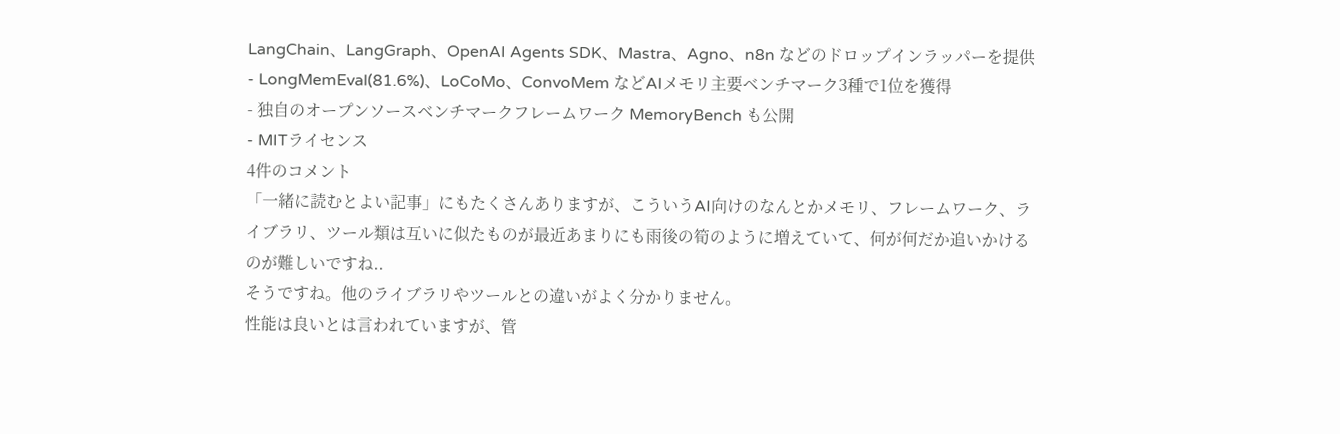LangChain、LangGraph、OpenAI Agents SDK、Mastra、Agno、n8n などのドロップインラッパーを提供
- LongMemEval(81.6%)、LoCoMo、ConvoMem などAIメモリ主要ベンチマーク3種で1位を獲得
- 独自のオープンソースベンチマークフレームワーク MemoryBench も公開
- MITライセンス
4件のコメント
「一緒に読むとよい記事」にもたくさんありますが、こういうAI向けのなんとかメモリ、フレームワーク、ライブラリ、ツール類は互いに似たものが最近あまりにも雨後の筍のように増えていて、何が何だか追いかけるのが難しいですね..
そうですね。他のライブラリやツールとの違いがよく分かりません。
性能は良いとは言われていますが、管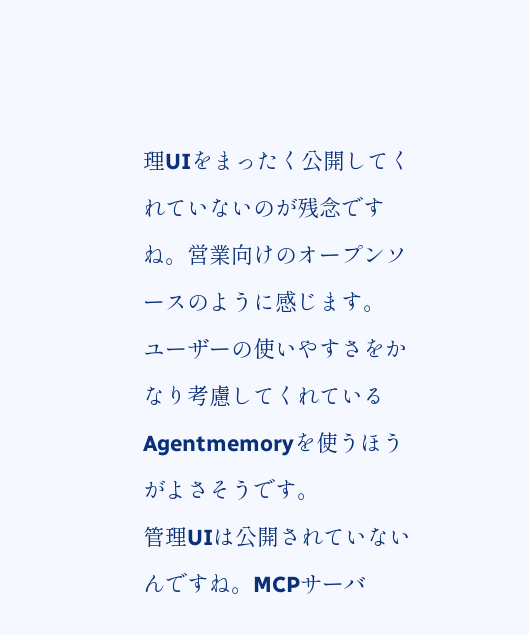理UIをまったく公開してくれていないのが残念ですね。営業向けのオープンソースのように感じます。
ユーザーの使いやすさをかなり考慮してくれているAgentmemoryを使うほうがよさそうです。
管理UIは公開されていないんですね。MCPサーバ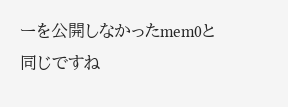ーを公開しなかったmem0と同じですね